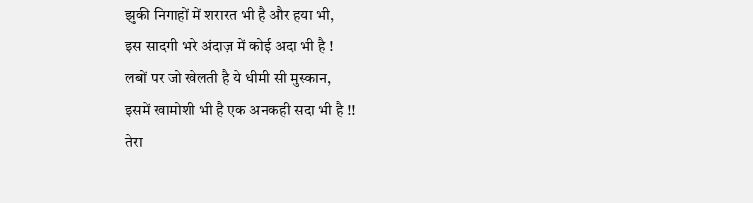झुकी निगाहों में शरारत भी है और हया भी,
इस सादगी भरे अंदाज़ में कोई अदा भी है !
लबों पर जो खेलती है ये धीमी सी मुस्कान,
इसमें खामोशी भी है एक अनकही सदा भी है !!
तेरा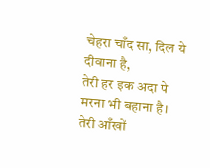चेहरा चाँद सा, दिल ये दीवाना है,
तेरी हर इक अदा पे मरना भी बहाना है।
तेरी आँखों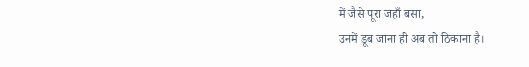में जैसे पूरा जहाँ बसा,
उनमें डूब जाना ही अब तो ठिकाना है।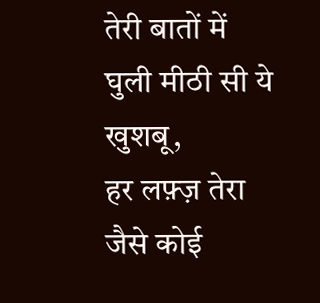तेरी बातों में घुली मीठी सी ये खुशबू,
हर लफ़्ज़ तेरा जैसे कोई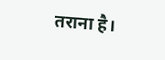तराना है।